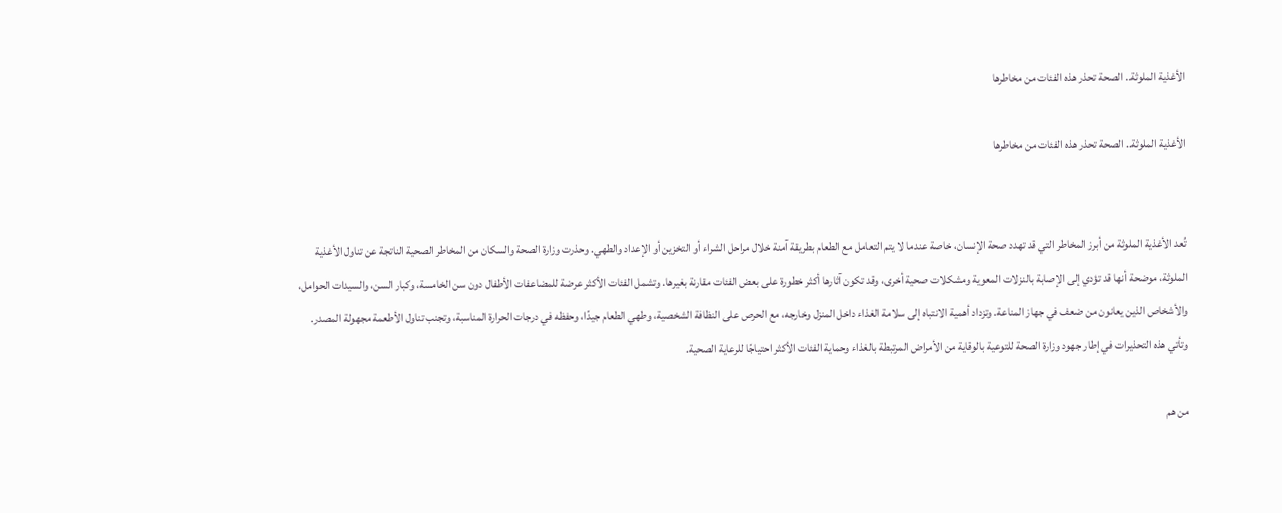الأغذية الملوثة.. الصحة تحذر هذه الفئات من مخاطرها

الأغذية الملوثة.. الصحة تحذر هذه الفئات من مخاطرها


تُعد الأغذية الملوثة من أبرز المخاطر التي قد تهدد صحة الإنسان، خاصة عندما لا يتم التعامل مع الطعام بطريقة آمنة خلال مراحل الشراء أو التخزين أو الإعداد والطهي. وحذرت وزارة الصحة والسكان من المخاطر الصحية الناتجة عن تناول الأغذية الملوثة، موضحة أنها قد تؤدي إلى الإصابة بالنزلات المعوية ومشكلات صحية أخرى، وقد تكون آثارها أكثر خطورة على بعض الفئات مقارنة بغيرها. وتشمل الفئات الأكثر عرضة للمضاعفات الأطفال دون سن الخامسة، وكبار السن، والسيدات الحوامل، والأشخاص الذين يعانون من ضعف في جهاز المناعة. وتزداد أهمية الانتباه إلى سلامة الغذاء داخل المنزل وخارجه، مع الحرص على النظافة الشخصية، وطهي الطعام جيدًا، وحفظه في درجات الحرارة المناسبة، وتجنب تناول الأطعمة مجهولة المصدر. وتأتي هذه التحذيرات في إطار جهود وزارة الصحة للتوعية بالوقاية من الأمراض المرتبطة بالغذاء وحماية الفئات الأكثر احتياجًا للرعاية الصحية.

من هم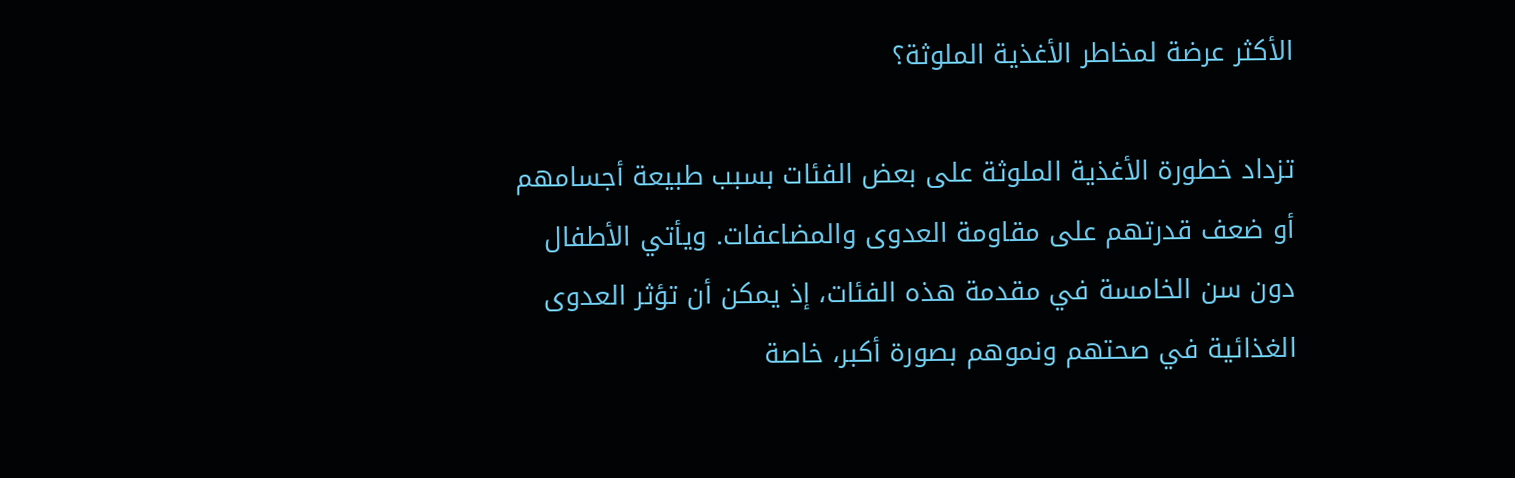الأكثر عرضة لمخاطر الأغذية الملوثة؟

تزداد خطورة الأغذية الملوثة على بعض الفئات بسبب طبيعة أجسامهم أو ضعف قدرتهم على مقاومة العدوى والمضاعفات. ويأتي الأطفال دون سن الخامسة في مقدمة هذه الفئات، إذ يمكن أن تؤثر العدوى الغذائية في صحتهم ونموهم بصورة أكبر، خاصة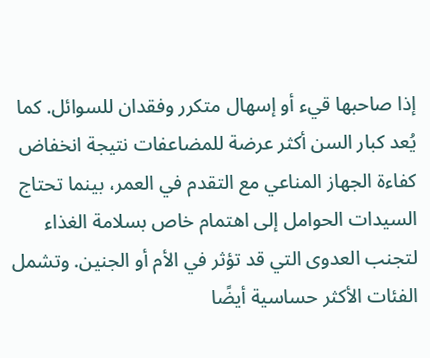إذا صاحبها قيء أو إسهال متكرر وفقدان للسوائل. كما يُعد كبار السن أكثر عرضة للمضاعفات نتيجة انخفاض كفاءة الجهاز المناعي مع التقدم في العمر، بينما تحتاج السيدات الحوامل إلى اهتمام خاص بسلامة الغذاء لتجنب العدوى التي قد تؤثر في الأم أو الجنين. وتشمل الفئات الأكثر حساسية أيضًا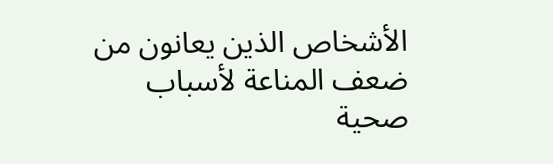الأشخاص الذين يعانون من ضعف المناعة لأسباب صحية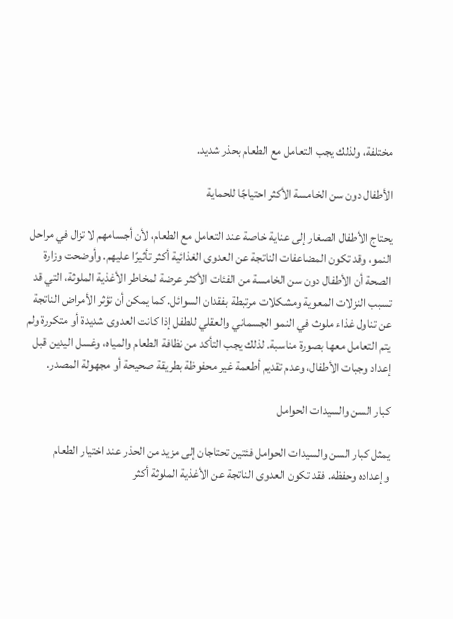مختلفة، ولذلك يجب التعامل مع الطعام بحذر شديد.

الأطفال دون سن الخامسة الأكثر احتياجًا للحماية

يحتاج الأطفال الصغار إلى عناية خاصة عند التعامل مع الطعام، لأن أجسامهم لا تزال في مراحل النمو، وقد تكون المضاعفات الناتجة عن العدوى الغذائية أكثر تأثيرًا عليهم. وأوضحت وزارة الصحة أن الأطفال دون سن الخامسة من الفئات الأكثر عرضة لمخاطر الأغذية الملوثة، التي قد تسبب النزلات المعوية ومشكلات مرتبطة بفقدان السوائل. كما يمكن أن تؤثر الأمراض الناتجة عن تناول غذاء ملوث في النمو الجسماني والعقلي للطفل إذا كانت العدوى شديدة أو متكررة ولم يتم التعامل معها بصورة مناسبة. لذلك يجب التأكد من نظافة الطعام والمياه، وغسل اليدين قبل إعداد وجبات الأطفال، وعدم تقديم أطعمة غير محفوظة بطريقة صحيحة أو مجهولة المصدر.

كبار السن والسيدات الحوامل

يمثل كبار السن والسيدات الحوامل فئتين تحتاجان إلى مزيد من الحذر عند اختيار الطعام وإعداده وحفظه. فقد تكون العدوى الناتجة عن الأغذية الملوثة أكثر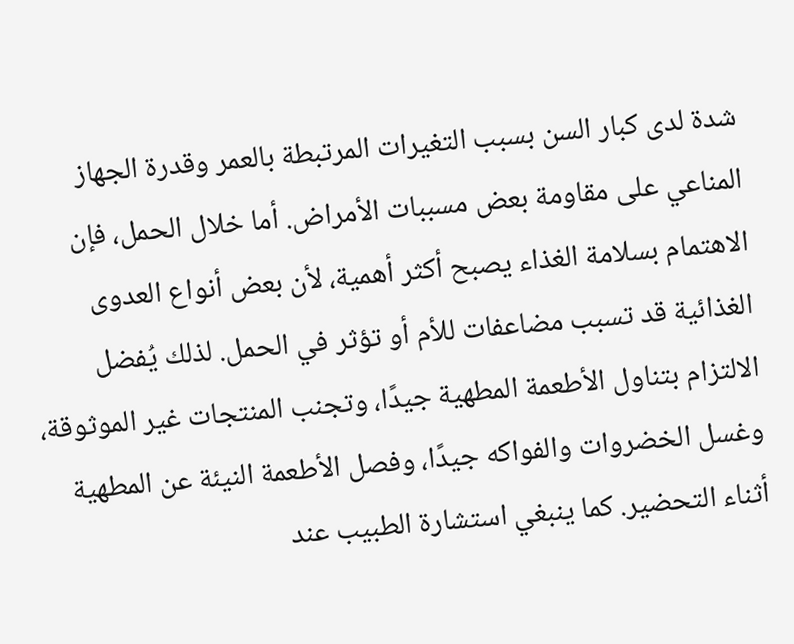شدة لدى كبار السن بسبب التغيرات المرتبطة بالعمر وقدرة الجهاز المناعي على مقاومة بعض مسببات الأمراض. أما خلال الحمل، فإن الاهتمام بسلامة الغذاء يصبح أكثر أهمية، لأن بعض أنواع العدوى الغذائية قد تسبب مضاعفات للأم أو تؤثر في الحمل. لذلك يُفضل الالتزام بتناول الأطعمة المطهية جيدًا، وتجنب المنتجات غير الموثوقة، وغسل الخضروات والفواكه جيدًا، وفصل الأطعمة النيئة عن المطهية أثناء التحضير. كما ينبغي استشارة الطبيب عند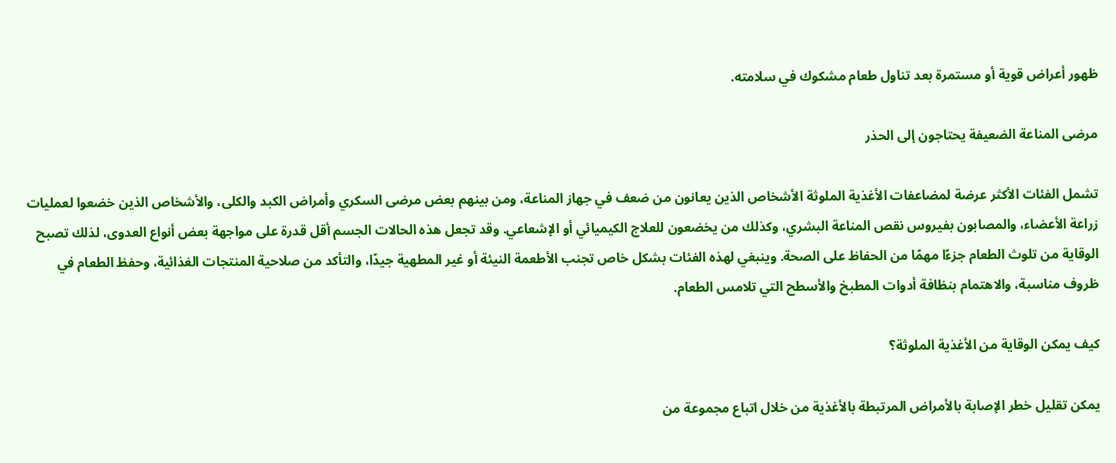ظهور أعراض قوية أو مستمرة بعد تناول طعام مشكوك في سلامته.

مرضى المناعة الضعيفة يحتاجون إلى الحذر

تشمل الفئات الأكثر عرضة لمضاعفات الأغذية الملوثة الأشخاص الذين يعانون من ضعف في جهاز المناعة، ومن بينهم بعض مرضى السكري وأمراض الكبد والكلى، والأشخاص الذين خضعوا لعمليات زراعة الأعضاء، والمصابون بفيروس نقص المناعة البشري، وكذلك من يخضعون للعلاج الكيميائي أو الإشعاعي. وقد تجعل هذه الحالات الجسم أقل قدرة على مواجهة بعض أنواع العدوى، لذلك تصبح الوقاية من تلوث الطعام جزءًا مهمًا من الحفاظ على الصحة. وينبغي لهذه الفئات بشكل خاص تجنب الأطعمة النيئة أو غير المطهية جيدًا، والتأكد من صلاحية المنتجات الغذائية، وحفظ الطعام في ظروف مناسبة، والاهتمام بنظافة أدوات المطبخ والأسطح التي تلامس الطعام.

كيف يمكن الوقاية من الأغذية الملوثة؟

يمكن تقليل خطر الإصابة بالأمراض المرتبطة بالأغذية من خلال اتباع مجموعة من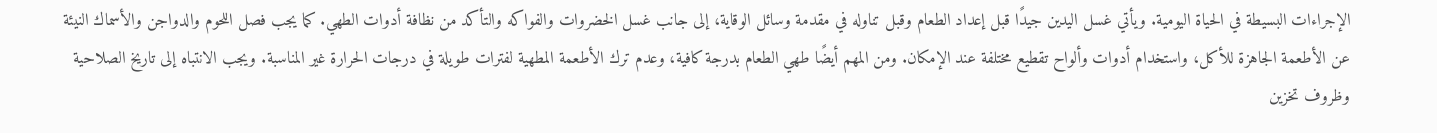الإجراءات البسيطة في الحياة اليومية. ويأتي غسل اليدين جيدًا قبل إعداد الطعام وقبل تناوله في مقدمة وسائل الوقاية، إلى جانب غسل الخضروات والفواكه والتأكد من نظافة أدوات الطهي. كما يجب فصل اللحوم والدواجن والأسماك النيئة عن الأطعمة الجاهزة للأكل، واستخدام أدوات وألواح تقطيع مختلفة عند الإمكان. ومن المهم أيضًا طهي الطعام بدرجة كافية، وعدم ترك الأطعمة المطهية لفترات طويلة في درجات الحرارة غير المناسبة. ويجب الانتباه إلى تاريخ الصلاحية وظروف تخزين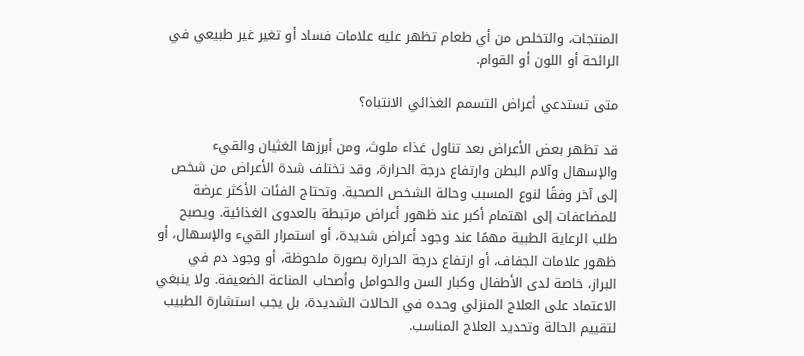المنتجات، والتخلص من أي طعام تظهر عليه علامات فساد أو تغير غير طبيعي في الرائحة أو اللون أو القوام.

متى تستدعي أعراض التسمم الغذائي الانتباه؟

قد تظهر بعض الأعراض بعد تناول غذاء ملوث، ومن أبرزها الغثيان والقيء والإسهال وآلام البطن وارتفاع درجة الحرارة، وقد تختلف شدة الأعراض من شخص إلى آخر وفقًا لنوع المسبب وحالة الشخص الصحية. وتحتاج الفئات الأكثر عرضة للمضاعفات إلى اهتمام أكبر عند ظهور أعراض مرتبطة بالعدوى الغذائية. ويصبح طلب الرعاية الطبية مهمًا عند وجود أعراض شديدة، أو استمرار القيء والإسهال، أو ظهور علامات الجفاف، أو ارتفاع درجة الحرارة بصورة ملحوظة، أو وجود دم في البراز، خاصة لدى الأطفال وكبار السن والحوامل وأصحاب المناعة الضعيفة. ولا ينبغي الاعتماد على العلاج المنزلي وحده في الحالات الشديدة، بل يجب استشارة الطبيب لتقييم الحالة وتحديد العلاج المناسب.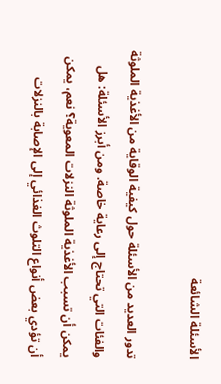الأسئلة الشائعة

تدور العديد من الأسئلة حول كيفية الوقاية من الأغذية الملوثة والفئات التي تحتاج إلى رعاية خاصة. ومن أبرز الأسئلة: هل يمكن أن تسبب الأغذية الملوثة النزلات المعوية؟ نعم، يمكن أن تؤدي بعض أنواع التلوث الغذائي إلى الإصابة بالنزلات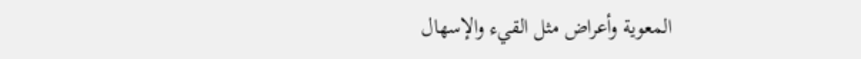المعوية وأعراض مثل القيء والإسهال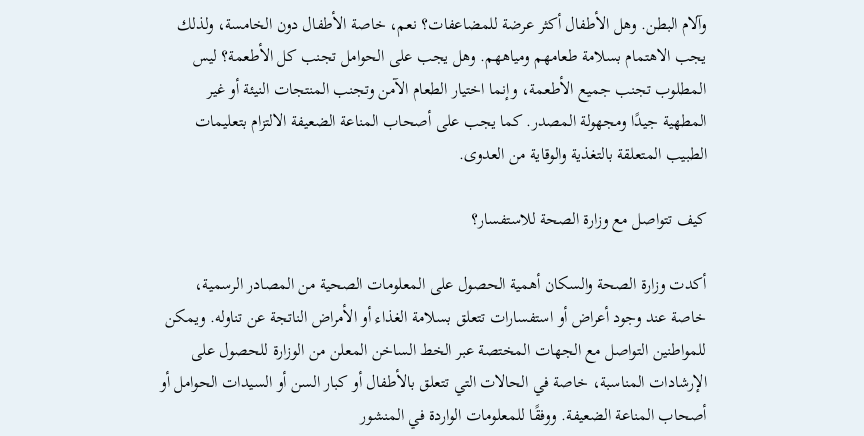وآلام البطن. وهل الأطفال أكثر عرضة للمضاعفات؟ نعم، خاصة الأطفال دون الخامسة، ولذلك يجب الاهتمام بسلامة طعامهم ومياههم. وهل يجب على الحوامل تجنب كل الأطعمة؟ ليس المطلوب تجنب جميع الأطعمة، وإنما اختيار الطعام الآمن وتجنب المنتجات النيئة أو غير المطهية جيدًا ومجهولة المصدر. كما يجب على أصحاب المناعة الضعيفة الالتزام بتعليمات الطبيب المتعلقة بالتغذية والوقاية من العدوى.

كيف تتواصل مع وزارة الصحة للاستفسار؟

أكدت وزارة الصحة والسكان أهمية الحصول على المعلومات الصحية من المصادر الرسمية، خاصة عند وجود أعراض أو استفسارات تتعلق بسلامة الغذاء أو الأمراض الناتجة عن تناوله. ويمكن للمواطنين التواصل مع الجهات المختصة عبر الخط الساخن المعلن من الوزارة للحصول على الإرشادات المناسبة، خاصة في الحالات التي تتعلق بالأطفال أو كبار السن أو السيدات الحوامل أو أصحاب المناعة الضعيفة. ووفقًا للمعلومات الواردة في المنشور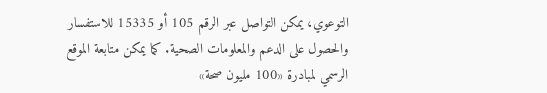التوعوي، يمكن التواصل عبر الرقم 105 أو 15335 للاستفسار والحصول على الدعم والمعلومات الصحية. كما يمكن متابعة الموقع الرسمي لمبادرة «100 مليون صحة»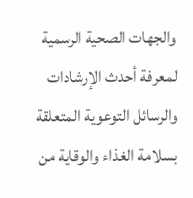والجهات الصحية الرسمية لمعرفة أحدث الإرشادات والرسائل التوعوية المتعلقة بسلامة الغذاء والوقاية من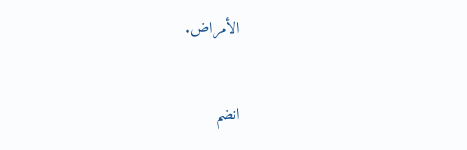الأمراض.

انضم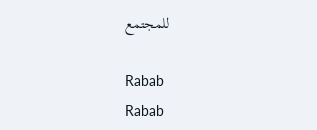للمجتمع

Rabab
Rabab